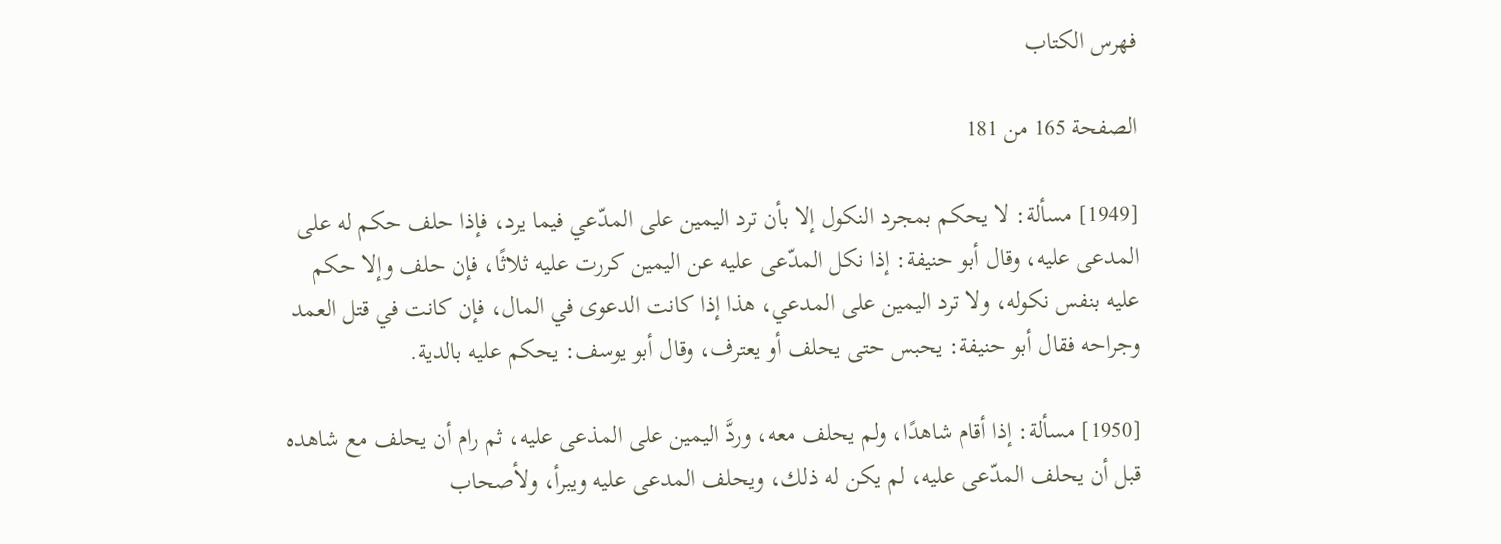فهرس الكتاب

الصفحة 165 من 181

[1949] مسألة: لا يحكم بمجرد النكول إلا بأن ترد اليمين على المدّعي فيما يرد، فإذا حلف حكم له على المدعى عليه، وقال أبو حنيفة: إذا نكل المدّعى عليه عن اليمين كررت عليه ثلاثًا، فإن حلف وإلا حكم عليه بنفس نكوله، ولا ترد اليمين على المدعي، هذا إذا كانت الدعوى في المال، فإن كانت في قتل العمد وجراحه فقال أبو حنيفة: يحبس حتى يحلف أو يعترف، وقال أبو يوسف: يحكم عليه بالدية.

[1950] مسألة: إذا أقام شاهدًا، ولم يحلف معه، وردَّ اليمين على المذعى عليه، ثم رام أن يحلف مع شاهده قبل أن يحلف المدّعى عليه، لم يكن له ذلك، ويحلف المدعى عليه ويبرأ، ولأصحاب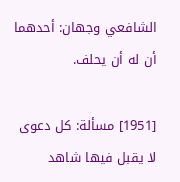الشافعي وجهان: أحدهما أن له أن يحلف.

[1951] مسألة: كل دعوى لا يقبل فيها شاهد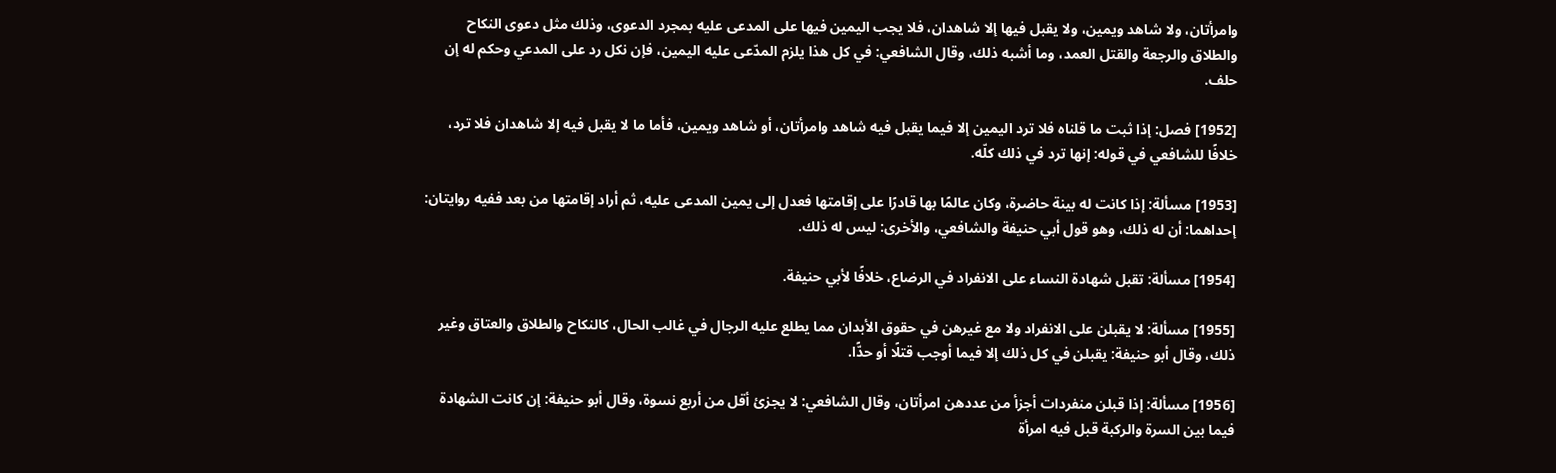وامرأتان، ولا شاهد ويمين، ولا يقبل فيها إلا شاهدان، فلا يجب اليمين فيها على المدعى عليه بمجرد الدعوى، وذلك مثل دعوى النكاح والطلاق والرجعة والقتل العمد، وما أشبه ذلك، وقال الشافعي: في كل هذا يلزم المدّعى عليه اليمين، فإن نكل رد على المدعي وحكم له إن حلف.

[1952] فصل: إذا ثبت ما قلناه فلا ترد اليمين إلا فيما يقبل فيه شاهد وامرأتان، أو شاهد ويمين، فأما ما لا يقبل فيه إلا شاهدان فلا ترد، خلافًا للشافعي في قوله: إنها ترد في ذلك كلّه.

[1953] مسألة: إذا كانت له بينة حاضرة، وكان عالمًا بها قادرًا على إقامتها فعدل إلى يمين المدعى عليه، ثم أراد إقامتها من بعد ففيه روايتان: إحداهما: أن له ذلك، وهو قول أبي حنيفة والشافعي، والأخرى: ليس له ذلك.

[1954] مسألة: تقبل شهادة النساء على الانفراد في الرضاع، خلافًا لأبي حنيفة.

[1955] مسألة: لا يقبلن على الانفراد ولا مع غيرهن في حقوق الأبدان مما يطلع عليه الرجال في غالب الحال، كالنكاح والطلاق والعتاق وغير ذلك، وقال أبو حنيفة: يقبلن في كل ذلك إلا فيما أوجب قتلًا أو حدًّا.

[1956] مسألة: إذا قبلن منفردات أجزأ من عددهن امرأتان، وقال الشافعي: لا يجزئ أقل من أربع نسوة، وقال أبو حنيفة: إن كانت الشهادة فيما بين السرة والركبة قبل فيه امرأة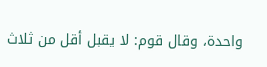واحدة، وقال قوم: لا يقبل أقل من ثلاث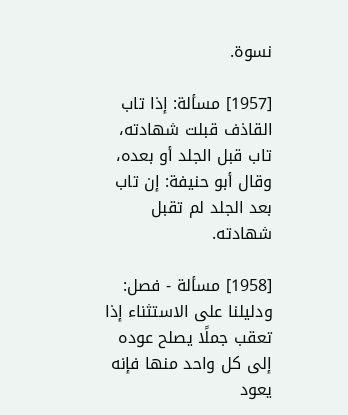نسوة.

[1957] مسألة: إذا تاب القاذف قبلت شهادته، تاب قبل الجلد أو بعده، وقال أبو حنيفة: إن تاب بعد الجلد لم تقبل شهادته.

[1958] مسألة - فصل: ودليلنا على الاستثناء إذا تعقب جملًا يصلح عوده إلى كل واحد منها فإنه يعود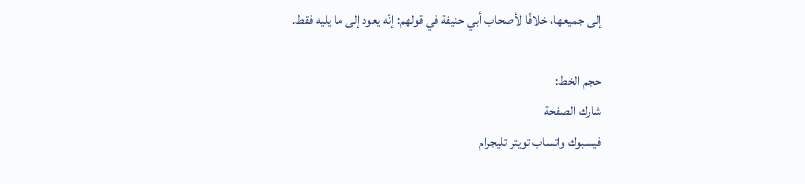إلى جميعها، خلافًا لأصحاب أبي حنيفة في قولهم: إنّه يعود إلى ما يليه فقط.

حجم الخط:
شارك الصفحة
فيسبوك واتساب تويتر تليجرام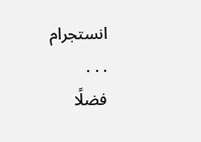انستجرام
. . .
فضلًا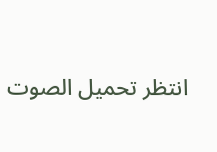انتظر تحميل الصوت